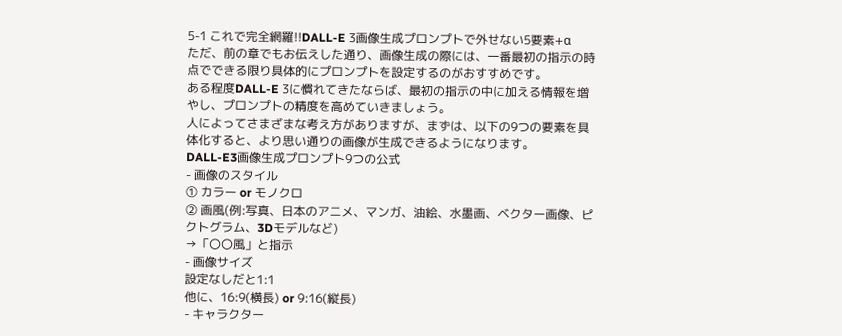5-1 これで完全網羅!!DALL-E 3画像生成プロンプトで外せない5要素+α
ただ、前の章でもお伝えした通り、画像生成の際には、一番最初の指示の時点でできる限り具体的にプロンプトを設定するのがおすすめです。
ある程度DALL-E 3に慣れてきたならば、最初の指示の中に加える情報を増やし、プロンプトの精度を高めていきましょう。
人によってさまざまな考え方がありますが、まずは、以下の9つの要素を具体化すると、より思い通りの画像が生成できるようになります。
DALL-E3画像生成プロンプト9つの公式
- 画像のスタイル
① カラー or モノクロ
② 画風(例:写真、日本のアニメ、マンガ、油絵、水墨画、ベクター画像、ピクトグラム、3Dモデルなど)
→「〇〇風」と指示
- 画像サイズ
設定なしだと1:1
他に、16:9(横長) or 9:16(縦長)
- キャラクター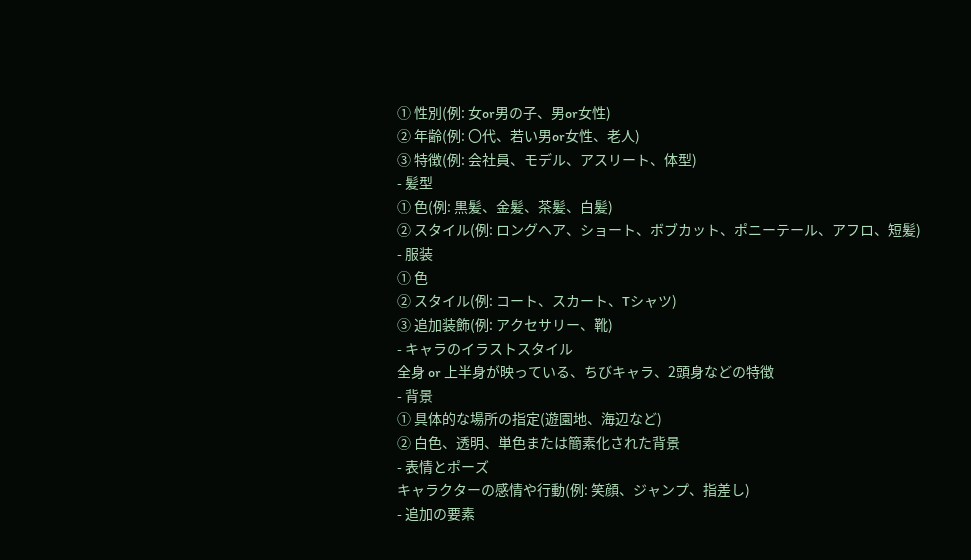① 性別(例: 女or男の子、男or女性)
② 年齢(例: 〇代、若い男or女性、老人)
③ 特徴(例: 会社員、モデル、アスリート、体型)
- 髪型
① 色(例: 黒髪、金髪、茶髪、白髪)
② スタイル(例: ロングヘア、ショート、ボブカット、ポニーテール、アフロ、短髪)
- 服装
① 色
② スタイル(例: コート、スカート、Tシャツ)
③ 追加装飾(例: アクセサリー、靴)
- キャラのイラストスタイル
全身 or 上半身が映っている、ちびキャラ、2頭身などの特徴
- 背景
① 具体的な場所の指定(遊園地、海辺など)
② 白色、透明、単色または簡素化された背景
- 表情とポーズ
キャラクターの感情や行動(例: 笑顔、ジャンプ、指差し)
- 追加の要素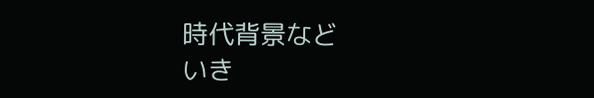時代背景など
いき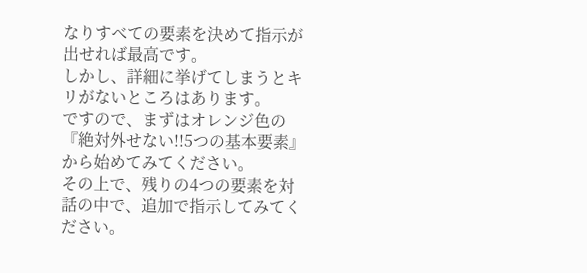なりすべての要素を決めて指示が出せれば最高です。
しかし、詳細に挙げてしまうとキリがないところはあります。
ですので、まずはオレンジ色の『絶対外せない!!5つの基本要素』から始めてみてください。
その上で、残りの4つの要素を対話の中で、追加で指示してみてください。